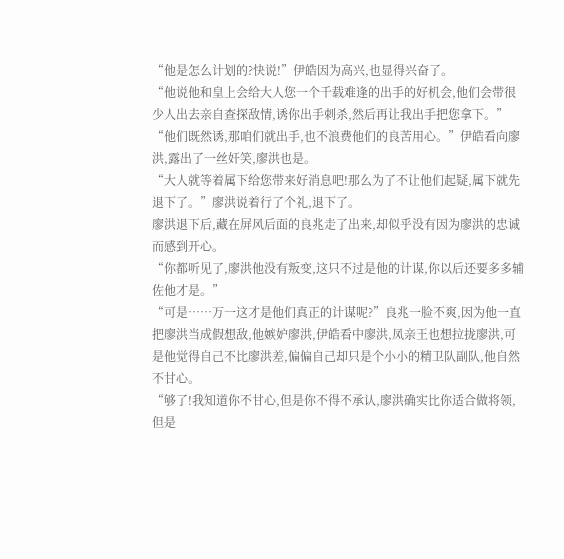“他是怎么计划的?快说!”伊皓因为高兴,也显得兴奋了。
“他说他和皇上会给大人您一个千载难逢的出手的好机会,他们会带很少人出去亲自查探敌情,诱你出手刺杀,然后再让我出手把您拿下。”
“他们既然诱,那咱们就出手,也不浪费他们的良苦用心。”伊皓看向廖洪,露出了一丝奸笑,廖洪也是。
“大人就等着属下给您带来好消息吧!那么为了不让他们起疑,属下就先退下了。”廖洪说着行了个礼,退下了。
廖洪退下后,藏在屏风后面的良兆走了出来,却似乎没有因为廖洪的忠诚而感到开心。
“你都听见了,廖洪他没有叛变,这只不过是他的计谋,你以后还要多多辅佐他才是。”
“可是……万一这才是他们真正的计谋呢?”良兆一脸不爽,因为他一直把廖洪当成假想敌,他嫉妒廖洪,伊皓看中廖洪,凤亲王也想拉拢廖洪,可是他觉得自己不比廖洪差,偏偏自己却只是个小小的精卫队副队,他自然不甘心。
“够了!我知道你不甘心,但是你不得不承认,廖洪确实比你适合做将领,但是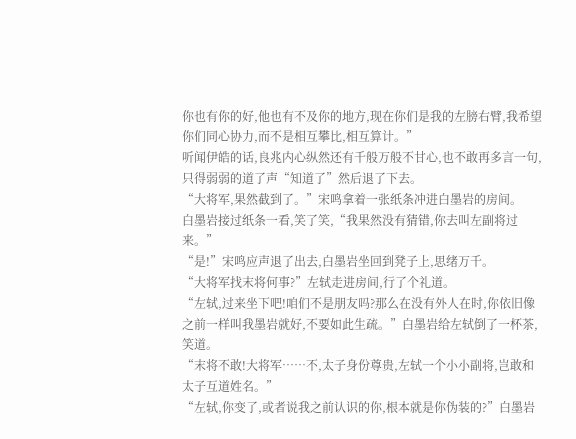你也有你的好,他也有不及你的地方,现在你们是我的左膀右臂,我希望你们同心协力,而不是相互攀比,相互算计。”
听闻伊皓的话,良兆内心纵然还有千般万般不甘心,也不敢再多言一句,只得弱弱的道了声“知道了”然后退了下去。
“大将军,果然截到了。”宋鸣拿着一张纸条冲进白墨岩的房间。
白墨岩接过纸条一看,笑了笑,“我果然没有猜错,你去叫左副将过来。”
“是!”宋鸣应声退了出去,白墨岩坐回到凳子上,思绪万千。
“大将军找末将何事?”左轼走进房间,行了个礼道。
“左轼,过来坐下吧!咱们不是朋友吗?那么在没有外人在时,你依旧像之前一样叫我墨岩就好,不要如此生疏。”白墨岩给左轼倒了一杯茶,笑道。
“末将不敢!大将军……不,太子身份尊贵,左轼一个小小副将,岂敢和太子互道姓名。”
“左轼,你变了,或者说我之前认识的你,根本就是你伪装的?”白墨岩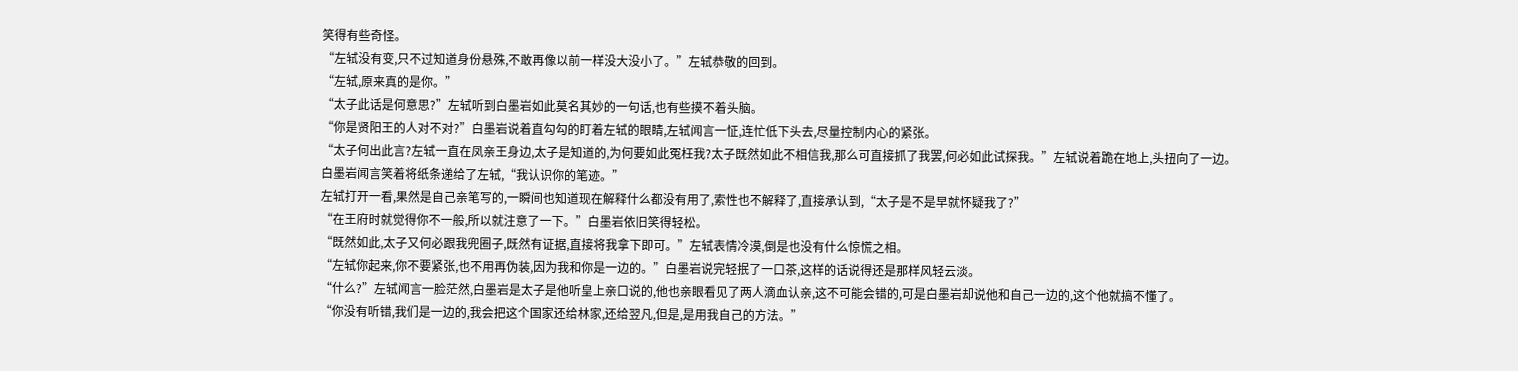笑得有些奇怪。
“左轼没有变,只不过知道身份悬殊,不敢再像以前一样没大没小了。”左轼恭敬的回到。
“左轼,原来真的是你。”
“太子此话是何意思?”左轼听到白墨岩如此莫名其妙的一句话,也有些摸不着头脑。
“你是贤阳王的人对不对?”白墨岩说着直勾勾的盯着左轼的眼睛,左轼闻言一怔,连忙低下头去,尽量控制内心的紧张。
“太子何出此言?左轼一直在凤亲王身边,太子是知道的,为何要如此冤枉我?太子既然如此不相信我,那么可直接抓了我罢,何必如此试探我。”左轼说着跪在地上,头扭向了一边。
白墨岩闻言笑着将纸条递给了左轼,“我认识你的笔迹。”
左轼打开一看,果然是自己亲笔写的,一瞬间也知道现在解释什么都没有用了,索性也不解释了,直接承认到,“太子是不是早就怀疑我了?”
“在王府时就觉得你不一般,所以就注意了一下。”白墨岩依旧笑得轻松。
“既然如此,太子又何必跟我兜圈子,既然有证据,直接将我拿下即可。”左轼表情冷漠,倒是也没有什么惊慌之相。
“左轼你起来,你不要紧张,也不用再伪装,因为我和你是一边的。”白墨岩说完轻抿了一口茶,这样的话说得还是那样风轻云淡。
“什么?”左轼闻言一脸茫然,白墨岩是太子是他听皇上亲口说的,他也亲眼看见了两人滴血认亲,这不可能会错的,可是白墨岩却说他和自己一边的,这个他就搞不懂了。
“你没有听错,我们是一边的,我会把这个国家还给林家,还给翌凡,但是,是用我自己的方法。”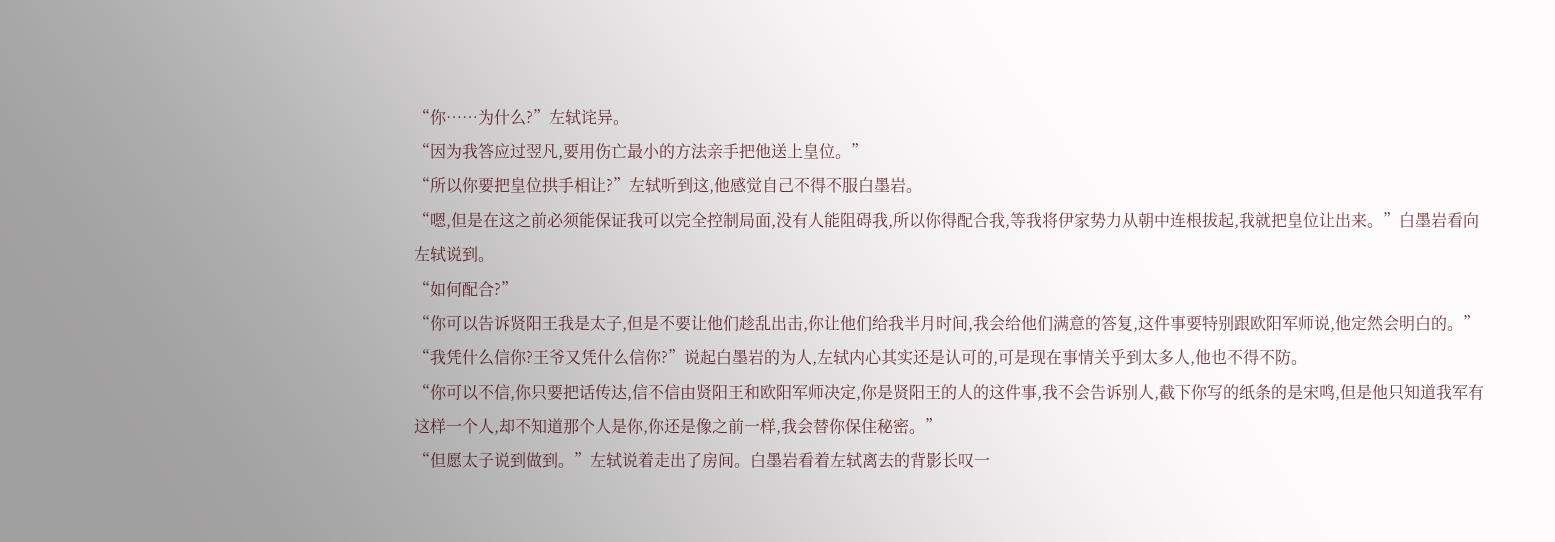“你……为什么?”左轼诧异。
“因为我答应过翌凡,要用伤亡最小的方法亲手把他送上皇位。”
“所以你要把皇位拱手相让?”左轼听到这,他感觉自己不得不服白墨岩。
“嗯,但是在这之前必须能保证我可以完全控制局面,没有人能阻碍我,所以你得配合我,等我将伊家势力从朝中连根拔起,我就把皇位让出来。”白墨岩看向左轼说到。
“如何配合?”
“你可以告诉贤阳王我是太子,但是不要让他们趁乱出击,你让他们给我半月时间,我会给他们满意的答复,这件事要特别跟欧阳军师说,他定然会明白的。”
“我凭什么信你?王爷又凭什么信你?”说起白墨岩的为人,左轼内心其实还是认可的,可是现在事情关乎到太多人,他也不得不防。
“你可以不信,你只要把话传达,信不信由贤阳王和欧阳军师决定,你是贤阳王的人的这件事,我不会告诉别人,截下你写的纸条的是宋鸣,但是他只知道我军有这样一个人,却不知道那个人是你,你还是像之前一样,我会替你保住秘密。”
“但愿太子说到做到。”左轼说着走出了房间。白墨岩看着左轼离去的背影长叹一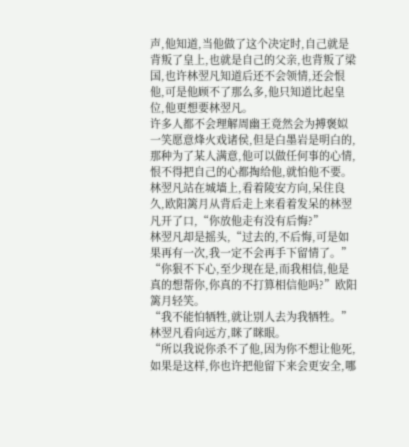声,他知道,当他做了这个决定时,自己就是背叛了皇上,也就是自己的父亲,也背叛了梁国,也许林翌凡知道后还不会领情,还会恨他,可是他顾不了那么多,他只知道比起皇位,他更想要林翌凡。
许多人都不会理解周幽王竟然会为搏褒姒一笑愿意烽火戏诸侯,但是白墨岩是明白的,那种为了某人满意,他可以做任何事的心情,恨不得把自己的心都掏给他,就怕他不要。
林翌凡站在城墙上,看着陵安方向,呆住良久,欧阳篱月从背后走上来看着发呆的林翌凡开了口,“你放他走有没有后悔?”
林翌凡却是摇头,“过去的,不后悔,可是如果再有一次,我一定不会再手下留情了。”
“你狠不下心,至少现在是,而我相信,他是真的想帮你,你真的不打算相信他吗?”欧阳篱月轻笑。
“我不能怕牺牲,就让别人去为我牺牲。”林翌凡看向远方,眯了眯眼。
“所以我说你杀不了他,因为你不想让他死,如果是这样,你也许把他留下来会更安全,哪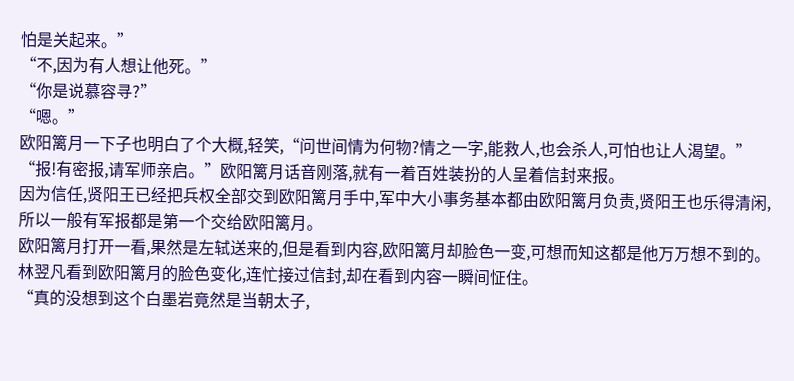怕是关起来。”
“不,因为有人想让他死。”
“你是说慕容寻?”
“嗯。”
欧阳篱月一下子也明白了个大概,轻笑,“问世间情为何物?情之一字,能救人,也会杀人,可怕也让人渴望。”
“报!有密报,请军师亲启。”欧阳篱月话音刚落,就有一着百姓装扮的人呈着信封来报。
因为信任,贤阳王已经把兵权全部交到欧阳篱月手中,军中大小事务基本都由欧阳篱月负责,贤阳王也乐得清闲,所以一般有军报都是第一个交给欧阳篱月。
欧阳篱月打开一看,果然是左轼送来的,但是看到内容,欧阳篱月却脸色一变,可想而知这都是他万万想不到的。
林翌凡看到欧阳篱月的脸色变化,连忙接过信封,却在看到内容一瞬间怔住。
“真的没想到这个白墨岩竟然是当朝太子,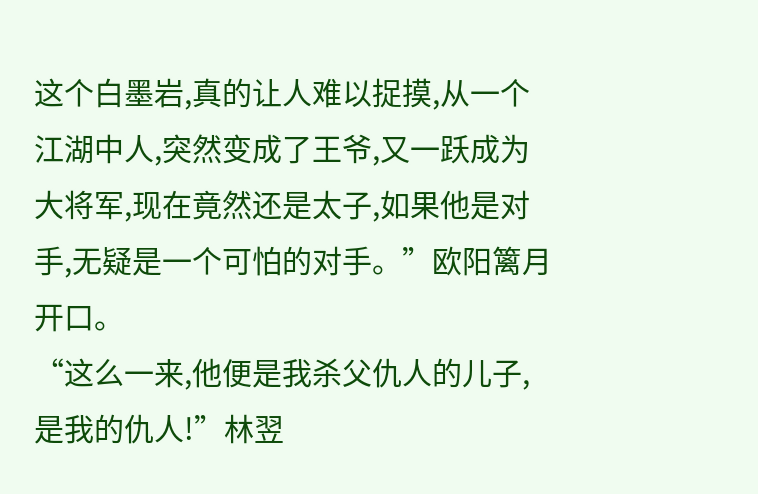这个白墨岩,真的让人难以捉摸,从一个江湖中人,突然变成了王爷,又一跃成为大将军,现在竟然还是太子,如果他是对手,无疑是一个可怕的对手。”欧阳篱月开口。
“这么一来,他便是我杀父仇人的儿子,是我的仇人!”林翌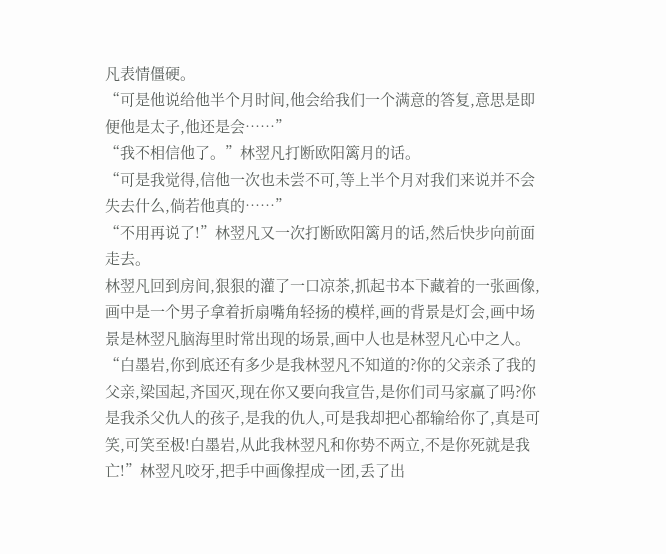凡表情僵硬。
“可是他说给他半个月时间,他会给我们一个满意的答复,意思是即便他是太子,他还是会……”
“我不相信他了。”林翌凡打断欧阳篱月的话。
“可是我觉得,信他一次也未尝不可,等上半个月对我们来说并不会失去什么,倘若他真的……”
“不用再说了!”林翌凡又一次打断欧阳篱月的话,然后快步向前面走去。
林翌凡回到房间,狠狠的灌了一口凉茶,抓起书本下藏着的一张画像,画中是一个男子拿着折扇嘴角轻扬的模样,画的背景是灯会,画中场景是林翌凡脑海里时常出现的场景,画中人也是林翌凡心中之人。
“白墨岩,你到底还有多少是我林翌凡不知道的?你的父亲杀了我的父亲,梁国起,齐国灭,现在你又要向我宣告,是你们司马家赢了吗?你是我杀父仇人的孩子,是我的仇人,可是我却把心都输给你了,真是可笑,可笑至极!白墨岩,从此我林翌凡和你势不两立,不是你死就是我亡!”林翌凡咬牙,把手中画像捏成一团,丢了出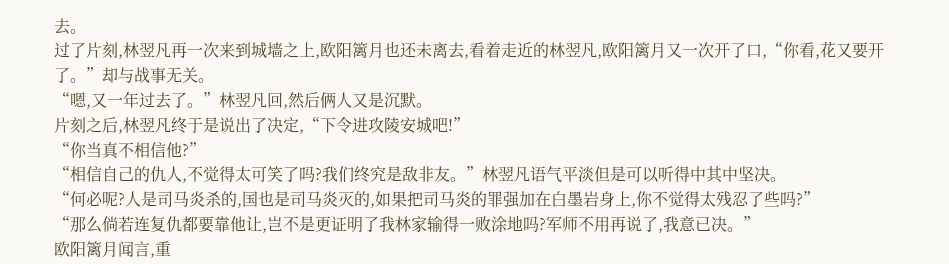去。
过了片刻,林翌凡再一次来到城墙之上,欧阳篱月也还未离去,看着走近的林翌凡,欧阳篱月又一次开了口,“你看,花又要开了。”却与战事无关。
“嗯,又一年过去了。”林翌凡回,然后俩人又是沉默。
片刻之后,林翌凡终于是说出了决定,“下令进攻陵安城吧!”
“你当真不相信他?”
“相信自己的仇人,不觉得太可笑了吗?我们终究是敌非友。”林翌凡语气平淡但是可以听得中其中坚决。
“何必呢?人是司马炎杀的,国也是司马炎灭的,如果把司马炎的罪强加在白墨岩身上,你不觉得太残忍了些吗?”
“那么倘若连复仇都要靠他让,岂不是更证明了我林家输得一败涂地吗?军师不用再说了,我意已决。”
欧阳篱月闻言,重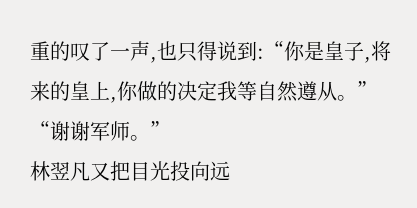重的叹了一声,也只得说到:“你是皇子,将来的皇上,你做的决定我等自然遵从。”
“谢谢军师。”
林翌凡又把目光投向远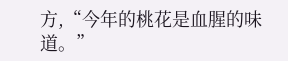方,“今年的桃花是血腥的味道。”